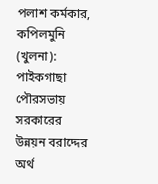পলাশ কর্মকার, কপিলমুনি (খুলনা): পাইকগাছা পৌরসভায় সরকারের উন্নয়ন বরাদ্দের অর্থ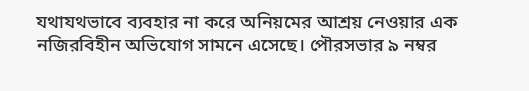যথাযথভাবে ব্যবহার না করে অনিয়মের আশ্রয় নেওয়ার এক নজিরবিহীন অভিযোগ সামনে এসেছে। পৌরসভার ৯ নম্বর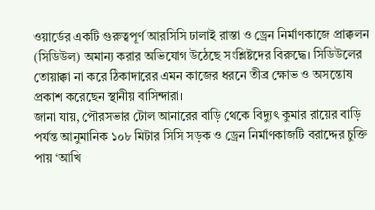ওয়ার্ডের একটি গুরুত্বপূর্ণ আরসিসি ঢালাই রাস্তা ও ড্রেন নির্মাণকাজে প্রাক্কলন (সিডিউল) অমান্য করার অভিযোগ উঠেছে সংশ্লিষ্টদের বিরুদ্ধে। সিডিউলের তোয়াক্কা না করে ঠিকাদারের এমন কাজের ধরনে তীব্র ক্ষোভ ও অসন্তোষ প্রকাশ করেছেন স্থানীয় বাসিন্দারা।
জানা যায়, পৌরসভার টোল আনারের বাড়ি থেকে বিদ্যুৎ কুমার রায়ের বাড়ি পর্যন্ত আনুমানিক ১০৮ মিটার সিসি সড়ক ও ড্রেন নির্মাণকাজটি বরাদ্দের চুক্তি পায় ‘আখি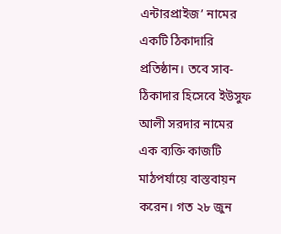এন্টারপ্রাইজ’ নামের একটি ঠিকাদারি প্রতিষ্ঠান। তবে সাব-ঠিকাদার হিসেবে ইউসুফ আলী সরদার নামের এক ব্যক্তি কাজটি মাঠপর্যায়ে বাস্তবায়ন করেন। গত ২৮ জুন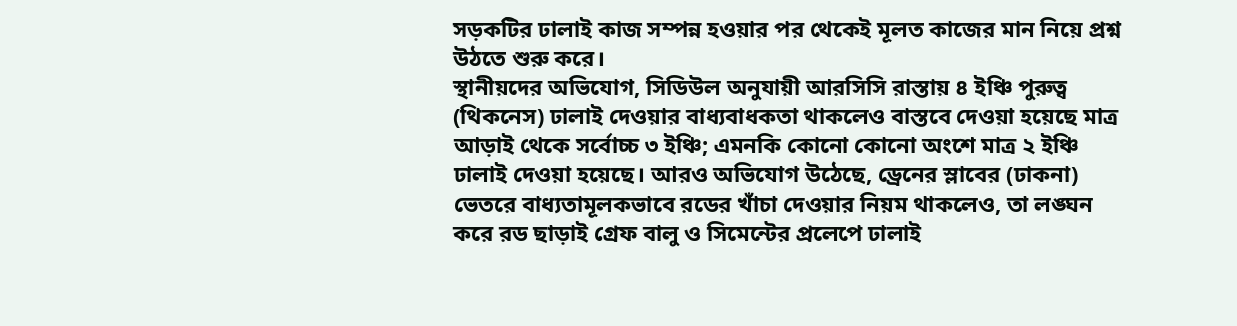সড়কটির ঢালাই কাজ সম্পন্ন হওয়ার পর থেকেই মূলত কাজের মান নিয়ে প্রশ্ন উঠতে শুরু করে।
স্থানীয়দের অভিযোগ, সিডিউল অনুযায়ী আরসিসি রাস্তায় ৪ ইঞ্চি পুরুত্ব (থিকনেস) ঢালাই দেওয়ার বাধ্যবাধকতা থাকলেও বাস্তবে দেওয়া হয়েছে মাত্র আড়াই থেকে সর্বোচ্চ ৩ ইঞ্চি; এমনকি কোনো কোনো অংশে মাত্র ২ ইঞ্চি ঢালাই দেওয়া হয়েছে। আরও অভিযোগ উঠেছে, ড্রেনের স্লাবের (ঢাকনা) ভেতরে বাধ্যতামূলকভাবে রডের খাঁচা দেওয়ার নিয়ম থাকলেও, তা লঙ্ঘন করে রড ছাড়াই গ্রেফ বালু ও সিমেন্টের প্রলেপে ঢালাই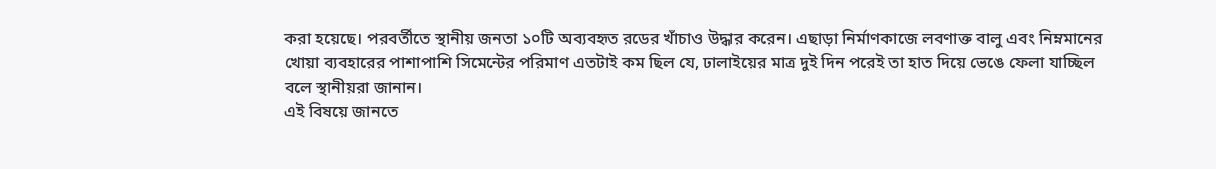করা হয়েছে। পরবর্তীতে স্থানীয় জনতা ১০টি অব্যবহৃত রডের খাঁচাও উদ্ধার করেন। এছাড়া নির্মাণকাজে লবণাক্ত বালু এবং নিম্নমানের খোয়া ব্যবহারের পাশাপাশি সিমেন্টের পরিমাণ এতটাই কম ছিল যে, ঢালাইয়ের মাত্র দুই দিন পরেই তা হাত দিয়ে ভেঙে ফেলা যাচ্ছিল বলে স্থানীয়রা জানান।
এই বিষয়ে জানতে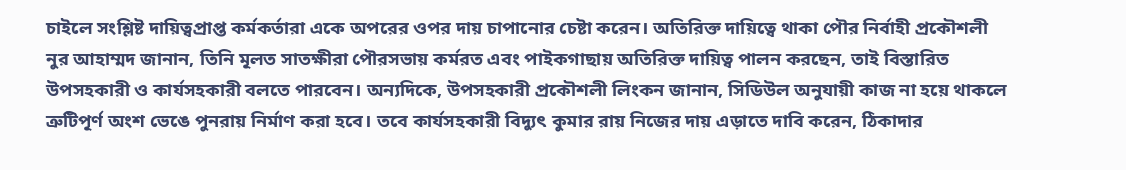চাইলে সংশ্লিষ্ট দায়িত্বপ্রাপ্ত কর্মকর্তারা একে অপরের ওপর দায় চাপানোর চেষ্টা করেন। অতিরিক্ত দায়িত্বে থাকা পৌর নির্বাহী প্রকৌশলী নুর আহাম্মদ জানান, তিনি মূলত সাতক্ষীরা পৌরসভায় কর্মরত এবং পাইকগাছায় অতিরিক্ত দায়িত্ব পালন করছেন, তাই বিস্তারিত উপসহকারী ও কার্যসহকারী বলতে পারবেন। অন্যদিকে, উপসহকারী প্রকৌশলী লিংকন জানান, সিডিউল অনুযায়ী কাজ না হয়ে থাকলে ত্রুটিপূর্ণ অংশ ভেঙে পুনরায় নির্মাণ করা হবে। তবে কার্যসহকারী বিদ্যুৎ কুমার রায় নিজের দায় এড়াতে দাবি করেন, ঠিকাদার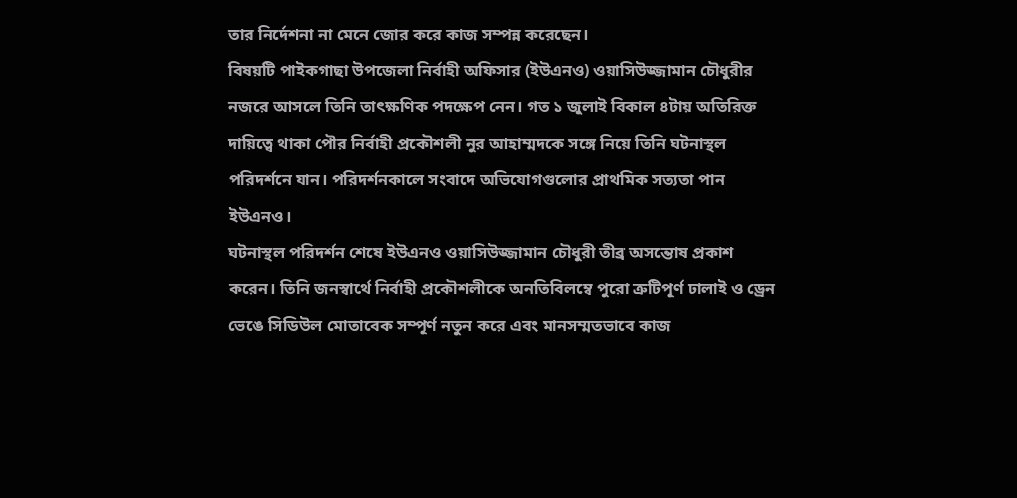তার নির্দেশনা না মেনে জোর করে কাজ সম্পন্ন করেছেন।
বিষয়টি পাইকগাছা উপজেলা নির্বাহী অফিসার (ইউএনও) ওয়াসিউজ্জামান চৌধুরীর নজরে আসলে তিনি তাৎক্ষণিক পদক্ষেপ নেন। গত ১ জুলাই বিকাল ৪টায় অতিরিক্ত দায়িত্বে থাকা পৌর নির্বাহী প্রকৌশলী নুর আহাম্মদকে সঙ্গে নিয়ে তিনি ঘটনাস্থল পরিদর্শনে যান। পরিদর্শনকালে সংবাদে অভিযোগগুলোর প্রাথমিক সত্যতা পান ইউএনও।
ঘটনাস্থল পরিদর্শন শেষে ইউএনও ওয়াসিউজ্জামান চৌধুরী তীব্র অসন্তোষ প্রকাশ করেন। তিনি জনস্বার্থে নির্বাহী প্রকৌশলীকে অনতিবিলম্বে পুরো ত্রুটিপূর্ণ ঢালাই ও ড্রেন ভেঙে সিডিউল মোতাবেক সম্পূর্ণ নতুন করে এবং মানসম্মতভাবে কাজ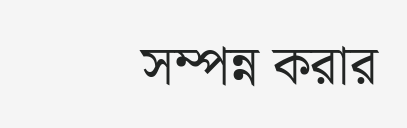সম্পন্ন করার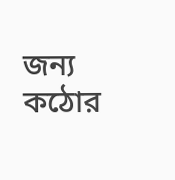জন্য কঠোর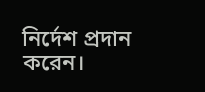নির্দেশ প্রদান করেন।